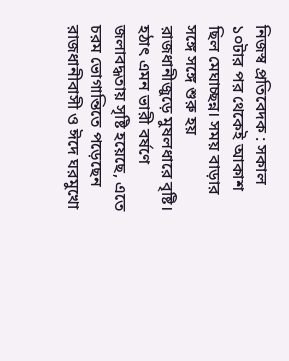নিজস্ব প্রতিবেদক : সকাল ১০টার পর থেকেই আকাশ ছিল মেঘাচ্ছন্ন। সময় বাড়ার সঙ্গে সঙ্গে শুরু হয় রাজধানীজুড়ে মুষলধারে বৃষ্টি।
হঠাৎ এমন ভারী বর্ষণে জলাবদ্ধতায় সৃষ্টি হয়েছে, এতে চরম ভোগান্তিতে পড়েছেন রাজধানীবাসী ও ঈদে ঘরমুখো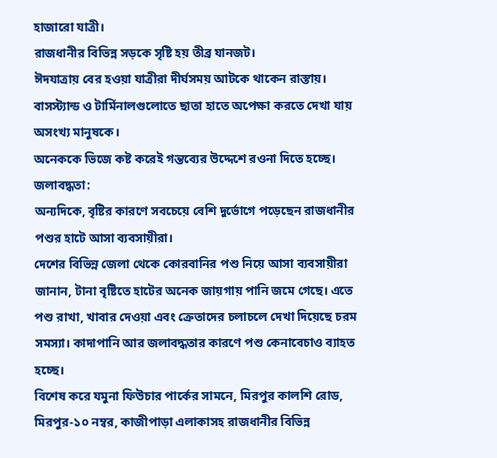হাজারো যাত্রী।
রাজধানীর বিভিন্ন সড়কে সৃষ্টি হয় তীব্র যানজট।
ঈদযাত্রায় বের হওয়া যাত্রীরা দীর্ঘসময় আটকে থাকেন রাস্তায়। বাসস্ট্যান্ড ও টার্মিনালগুলোতে ছাতা হাতে অপেক্ষা করতে দেখা যায় অসংখ্য মানুষকে।
অনেককে ভিজে কষ্ট করেই গন্তব্যের উদ্দেশে রওনা দিতে হচ্ছে।
জলাবদ্ধতা:
অন্যদিকে, বৃষ্টির কারণে সবচেয়ে বেশি দুর্ভোগে পড়েছেন রাজধানীর পশুর হাটে আসা ব্যবসায়ীরা।
দেশের বিভিন্ন জেলা থেকে কোরবানির পশু নিয়ে আসা ব্যবসায়ীরা জানান, টানা বৃষ্টিতে হাটের অনেক জায়গায় পানি জমে গেছে। এতে পশু রাখা, খাবার দেওয়া এবং ক্রেতাদের চলাচলে দেখা দিয়েছে চরম সমস্যা। কাদাপানি আর জলাবদ্ধতার কারণে পশু কেনাবেচাও ব্যাহত হচ্ছে।
বিশেষ করে যমুনা ফিউচার পার্কের সামনে, মিরপুর কালশি রোড, মিরপুর-১০ নম্বর, কাজীপাড়া এলাকাসহ রাজধানীর বিভিন্ন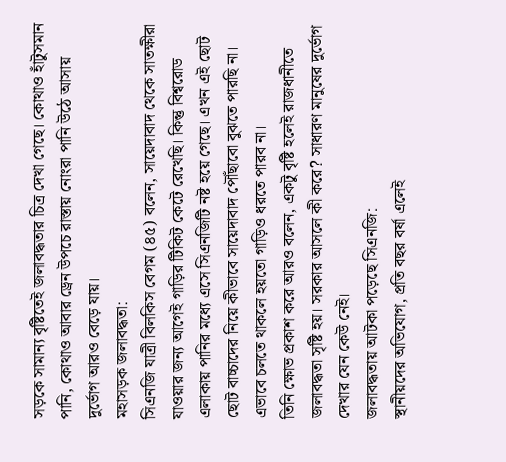সড়কে সামান্য বৃষ্টিতেই জলাবদ্ধতার চিত্র দেখা গেছে। কোথাও হাঁটুসমান পানি, কোথাও আবার ড্রেন উপচে রাস্তায় নোংরা পানি উঠে আসায় দুর্ভোগ আরও বেড়ে যায়।
মহাসড়ক জলাবদ্ধতা:
সিএনজি যাত্রী বিলকিস বেগম (৪৫) বলেন, সায়েদাবাদ থেকে সাতক্ষীরা যাওয়ার জন্য আগেই গাড়ির টিকিট কেটে রেখেছি। কিন্তু বিশ্বরোড এলাকায় পানির মধ্যে এসে সিএনজিটি নষ্ট হয়ে গেছে। এখন এই ছোট ছোট বাচ্চাদের নিয়ে কীভাবে সায়েদাবাদ পৌঁছাবো বুঝতে পারছি না। এভাবে চলতে থাকলে হয়তো গাড়িও ধরতে পারব না।
তিনি ক্ষোভ প্রকাশ করে আরও বলেন, একটু বৃষ্টি হলেই রাজধানীতে জলাবদ্ধতা সৃষ্টি হয়। সরকার আসলে কী করে? সাধারণ মানুষের দুর্ভোগ দেখার যেন কেউ নেই।
জলাবদ্ধতায় আটকা পড়েছে সিএনজি:
স্থানীয়দের অভিযোগ, প্রতি বছর বর্ষা এলেই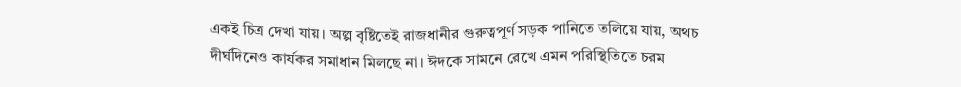একই চিত্র দেখা যায়। অল্প বৃষ্টিতেই রাজধানীর গুরুত্বপূর্ণ সড়ক পানিতে তলিয়ে যায়, অথচ দীর্ঘদিনেও কার্যকর সমাধান মিলছে না। ঈদকে সামনে রেখে এমন পরিস্থিতিতে চরম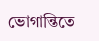ভোগান্তিতে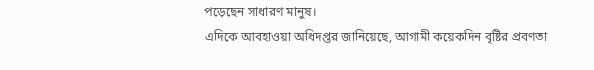পড়েছেন সাধারণ মানুষ।
এদিকে আবহাওয়া অধিদপ্তর জানিয়েছে, আগামী কয়েকদিন বৃষ্টির প্রবণতা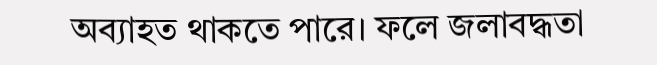অব্যাহত থাকতে পারে। ফলে জলাবদ্ধতা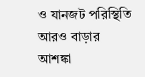ও যানজট পরিস্থিতি আরও বাড়ার আশঙ্কা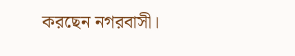করছেন নগরবাসী।